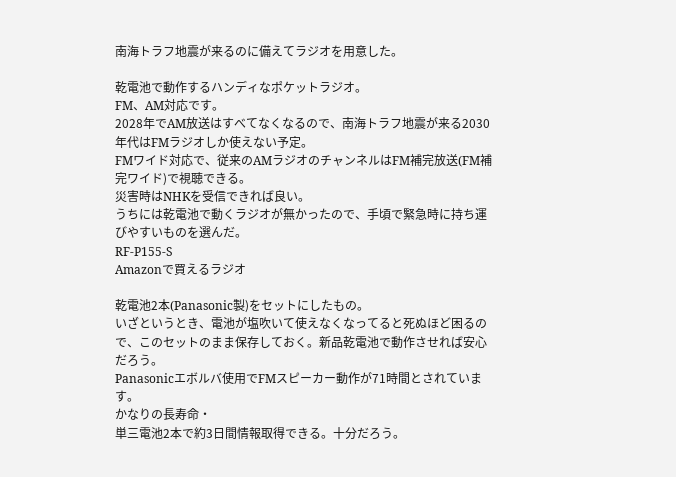南海トラフ地震が来るのに備えてラジオを用意した。

乾電池で動作するハンディなポケットラジオ。
FM、AM対応です。
2028年でAM放送はすべてなくなるので、南海トラフ地震が来る2030年代はFMラジオしか使えない予定。
FMワイド対応で、従来のAMラジオのチャンネルはFM補完放送(FM補完ワイド)で視聴できる。
災害時はNHKを受信できれば良い。
うちには乾電池で動くラジオが無かったので、手頃で緊急時に持ち運びやすいものを選んだ。
RF-P155-S
Amazonで買えるラジオ

乾電池2本(Panasonic製)をセットにしたもの。
いざというとき、電池が塩吹いて使えなくなってると死ぬほど困るので、このセットのまま保存しておく。新品乾電池で動作させれば安心だろう。
Panasonicエボルバ使用でFMスピーカー動作が71時間とされています。
かなりの長寿命・
単三電池2本で約3日間情報取得できる。十分だろう。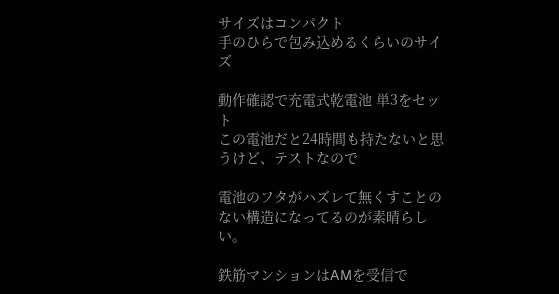サイズはコンパクト
手のひらで包み込めるくらいのサイズ

動作確認で充電式乾電池 単3をセット
この電池だと24時間も持たないと思うけど、テストなので

電池のフタがハズレて無くすことのない構造になってるのが素晴らしい。

鉄筋マンションはAMを受信で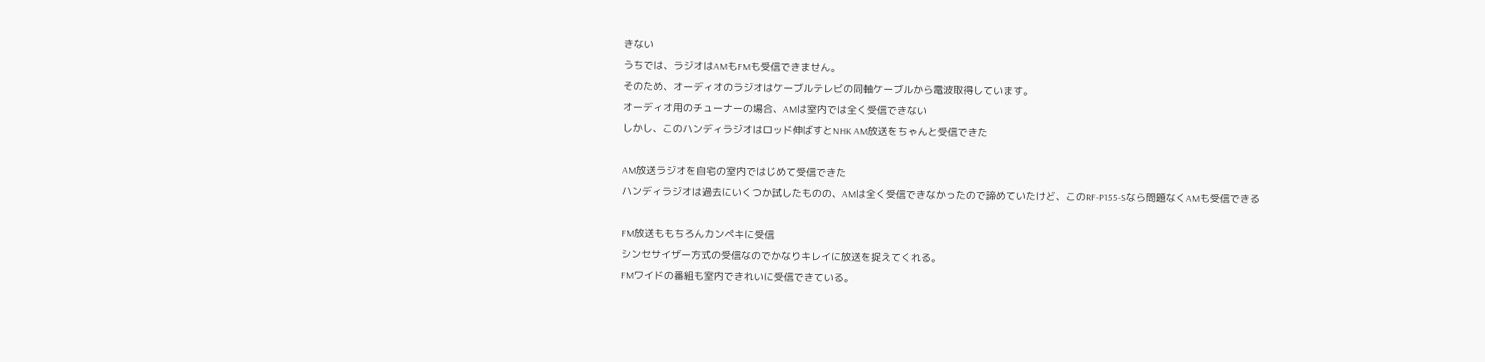きない
うちでは、ラジオはAMもFMも受信できません。
そのため、オーディオのラジオはケーブルテレビの同軸ケーブルから電波取得しています。
オーディオ用のチューナーの場合、AMは室内では全く受信できない
しかし、このハンディラジオはロッド伸ばすとNHK AM放送をちゃんと受信できた

AM放送ラジオを自宅の室内ではじめて受信できた
ハンディラジオは過去にいくつか試したものの、AMは全く受信できなかったので諦めていたけど、このRF-P155-Sなら問題なくAMも受信できる

FM放送ももちろんカンペキに受信
シンセサイザー方式の受信なのでかなりキレイに放送を捉えてくれる。
FMワイドの番組も室内できれいに受信できている。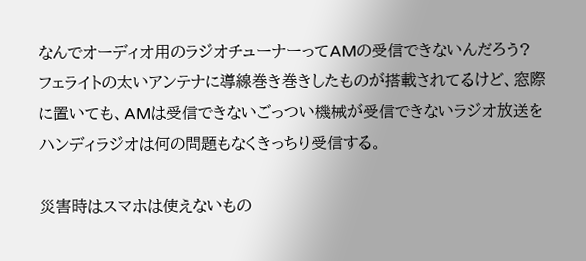なんでオーディオ用のラジオチューナーってAMの受信できないんだろう?
フェライトの太いアンテナに導線巻き巻きしたものが搭載されてるけど、窓際に置いても、AMは受信できないごっつい機械が受信できないラジオ放送をハンディラジオは何の問題もなくきっちり受信する。

災害時はスマホは使えないもの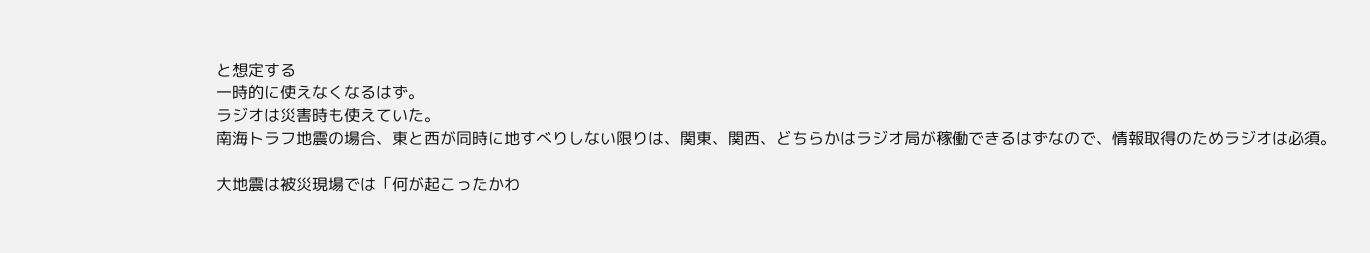と想定する
一時的に使えなくなるはず。
ラジオは災害時も使えていた。
南海トラフ地震の場合、東と西が同時に地すべりしない限りは、関東、関西、どちらかはラジオ局が稼働できるはずなので、情報取得のためラジオは必須。

大地震は被災現場では「何が起こったかわ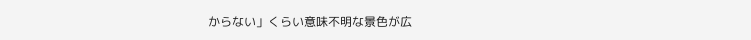からない」くらい意味不明な景色が広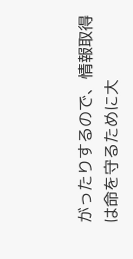がったりするので、情報取得は命を守るために大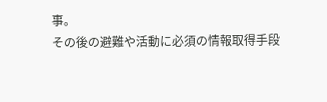事。
その後の避難や活動に必須の情報取得手段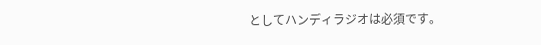としてハンディラジオは必須です。